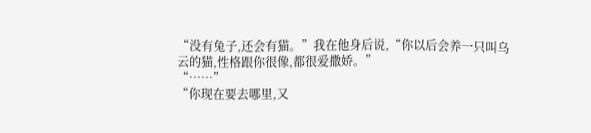“没有兔子,还会有猫。”我在他身后说,“你以后会养一只叫乌云的猫,性格跟你很像,都很爱撒娇。”
“……”
“你现在要去哪里,又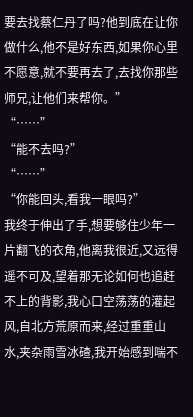要去找蔡仁丹了吗?他到底在让你做什么,他不是好东西,如果你心里不愿意,就不要再去了,去找你那些师兄,让他们来帮你。”
“……”
“能不去吗?”
“……”
“你能回头,看我一眼吗?”
我终于伸出了手,想要够住少年一片翻飞的衣角,他离我很近,又远得遥不可及,望着那无论如何也追赶不上的背影,我心口空荡荡的灌起风,自北方荒原而来,经过重重山水,夹杂雨雪冰碴,我开始感到喘不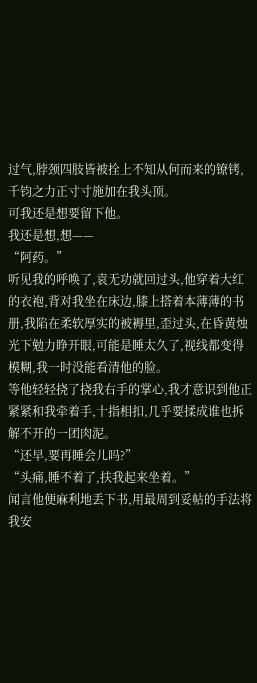过气,脖颈四肢皆被拴上不知从何而来的镣铐,千钧之力正寸寸施加在我头顶。
可我还是想要留下他。
我还是想,想——
“阿药。”
听见我的呼唤了,袁无功就回过头,他穿着大红的衣袍,背对我坐在床边,膝上搭着本薄薄的书册,我陷在柔软厚实的被褥里,歪过头,在昏黄烛光下勉力睁开眼,可能是睡太久了,视线都变得模糊,我一时没能看清他的脸。
等他轻轻挠了挠我右手的掌心,我才意识到他正紧紧和我牵着手,十指相扣,几乎要揉成谁也拆解不开的一团肉泥。
“还早,要再睡会儿吗?”
“头痛,睡不着了,扶我起来坐着。”
闻言他便麻利地丢下书,用最周到妥帖的手法将我安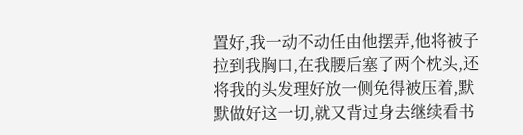置好,我一动不动任由他摆弄,他将被子拉到我胸口,在我腰后塞了两个枕头,还将我的头发理好放一侧免得被压着,默默做好这一切,就又背过身去继续看书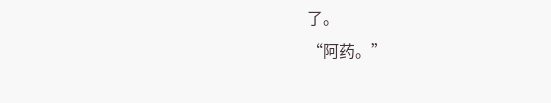了。
“阿药。”